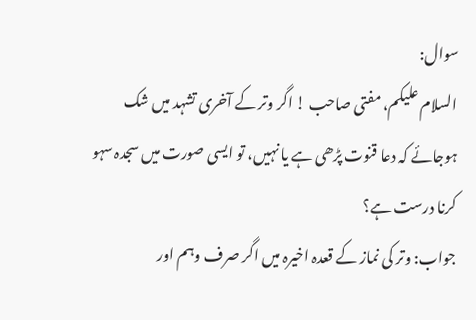سوال:
السلام علیکم، مفتی صاحب ! اگر وتر کے آخری تشہد میں شک ہوجائے کہ دعا قنوت پڑھی ہے یا نہیں، تو ایسی صورت میں سجدہ سہو کرنا درست ہے؟
جواب: وتر کی نماز کے قعدہ اخیرہ میں اگر صرف وہم اور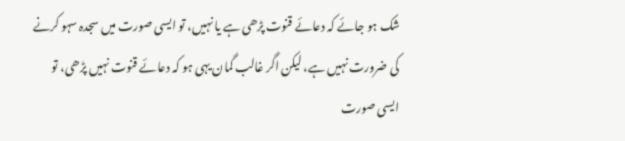شک ہو جائے کہ دعائے قنوت پڑھی ہے یا نہیں، تو ایسی صورت میں سجدہ سہو کرنے کی ضرورت نہیں ہے، لیکن اگر غالب گمان یہی ہو کہ دعائے قنوت نہیں پڑھی، تو ایسی صورت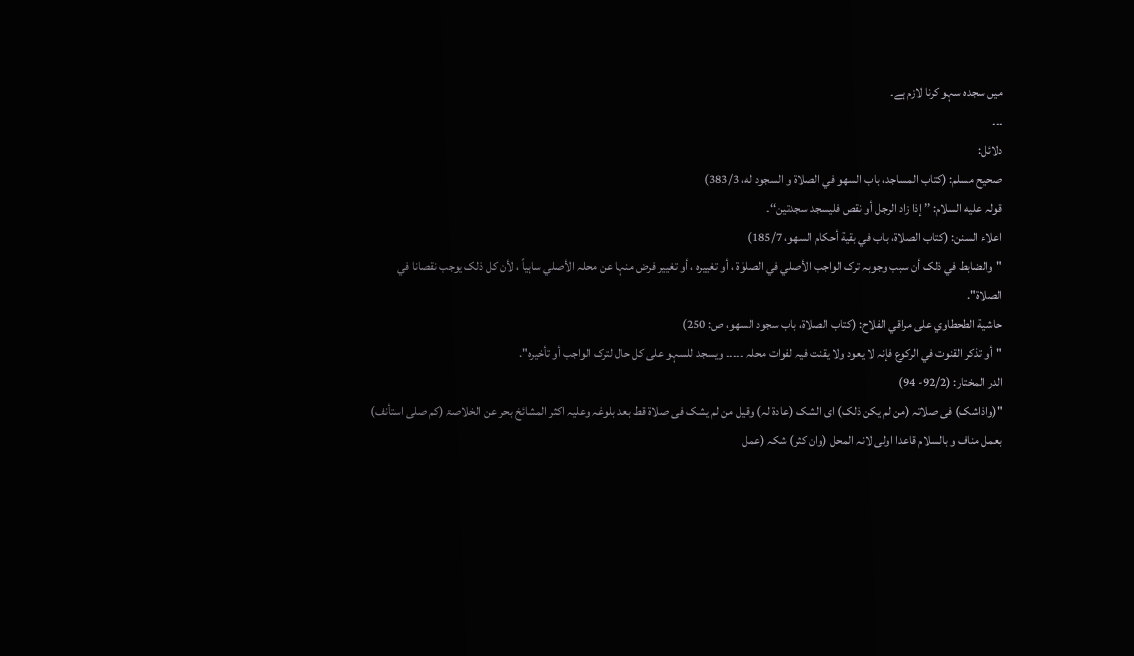میں سجدہ سہو کرنا لازم ہے۔
۔۔۔
دلائل:
صحیح مسلم: (کتاب المساجد، باب السھو في الصلاۃ و السجود له، 383/3)
قولہ علیه السلام: ’’ إذا زاد الرجل أو نقص فلیسجد سجدتین‘‘۔
اعلاء السنن: (کتاب الصلاۃ، باب في بقیة أحکام السھو، 185/7)
"والضابط في ذلک أن سبب وجوبہ ترک الواجب الأصلي في الصلوٰۃ ، أو تغییرہ ، أو تغییر فرض منہا عن محلہ الأصلي ساہیاً ، لأن کل ذلک یوجب نقصانا في الصلاۃ".
حاشیة الطحطاوي علی مراقي الفلاح: (کتاب الصلاۃ، باب سجود السھو، ص: 250)
"أو تذکر القنوت في الرکوع فإنہ لا یعود ولا یقنت فیہ لفوات محلہ ۔۔۔۔۔ ویسجد للسہو علی کل حال لترک الواجب أو تأخیرہ".
الدر المختار: (92/2- 94)
"(واذاشک) فی صلاتہ (من لم یکن ذلک) ای الشک (عادۃ لہ) وقیل من لم یشک فی صلاۃ قط بعد بلوغہ وعلیہ اکثر المشائخ بحر عن الخلاصۃ (کم صلی استأنف) بعمل مناف و بالسلام قاعدا اولی لانہ المحل (وان کثر) شکہ (عمل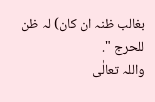بغالب ظنہ ان کان) لہ ظن للحرج ".
واللہ تعالٰی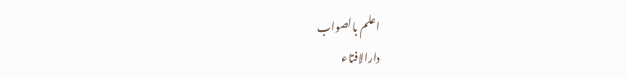اعلم بالصواب
دارالافتاء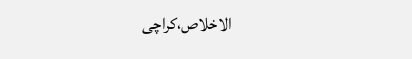الاخلاص،کراچی